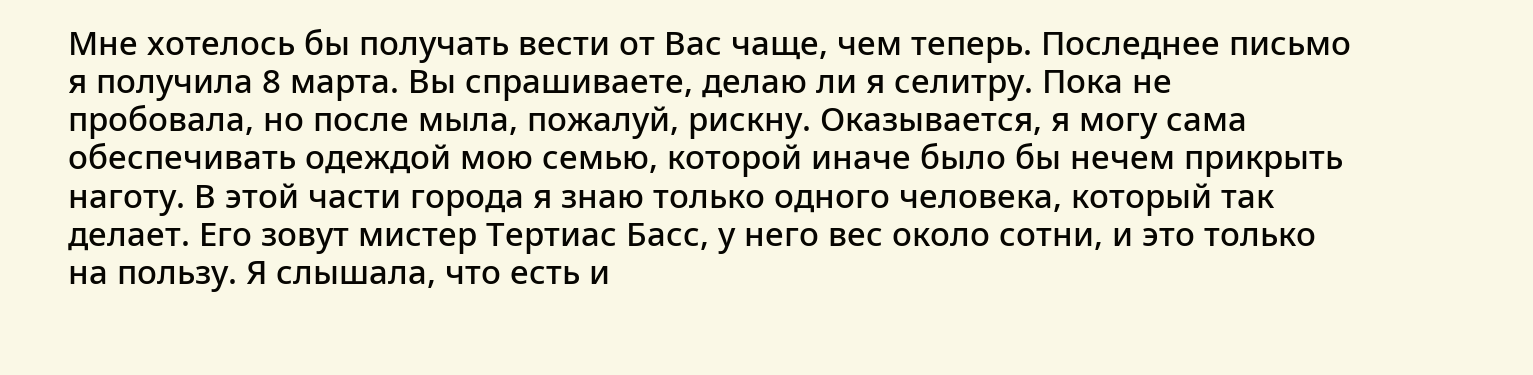Мне хотелось бы получать вести от Вас чаще, чем теперь. Последнее письмо я получила 8 марта. Вы спрашиваете, делаю ли я селитру. Пока не пробовала, но после мыла, пожалуй, рискну. Оказывается, я могу сама обеспечивать одеждой мою семью, которой иначе было бы нечем прикрыть наготу. В этой части города я знаю только одного человека, который так делает. Его зовут мистер Тертиас Басс, у него вес около сотни, и это только на пользу. Я слышала, что есть и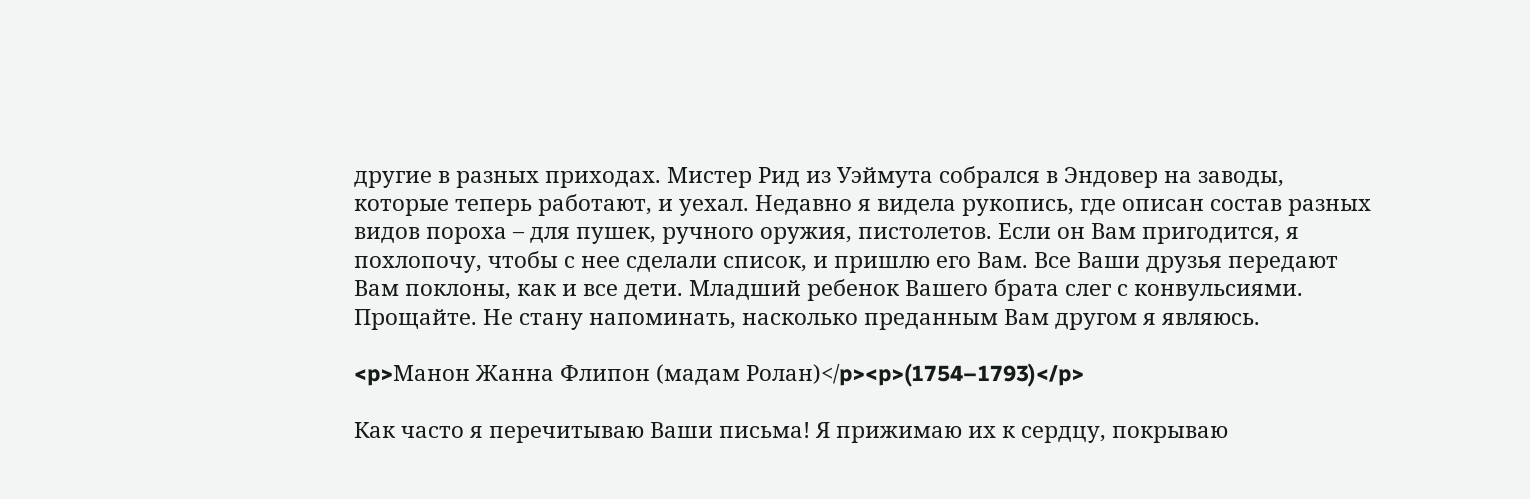другие в разных приходах. Мистер Рид из Уэймута собрался в Эндовер на заводы, которые теперь работают, и уехал. Недавно я видела рукопись, где описан состав разных видов пороха – для пушек, ручного оружия, пистолетов. Если он Вам пригодится, я похлопочу, чтобы с нее сделали список, и пришлю его Вам. Все Ваши друзья передают Вам поклоны, как и все дети. Младший ребенок Вашего брата слег с конвульсиями. Прощайте. Не стану напоминать, насколько преданным Вам другом я являюсь.

<p>Манон Жанна Флипон (мадам Ролан)</p><p>(1754–1793)</p>

Как часто я перечитываю Ваши письма! Я прижимаю их к сердцу, покрываю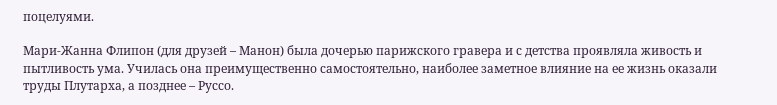поцелуями.

Мари-Жанна Флипон (для друзей – Манон) была дочерью парижского гравера и с детства проявляла живость и пытливость ума. Училась она преимущественно самостоятельно, наиболее заметное влияние на ее жизнь оказали труды Плутарха, а позднее – Руссо.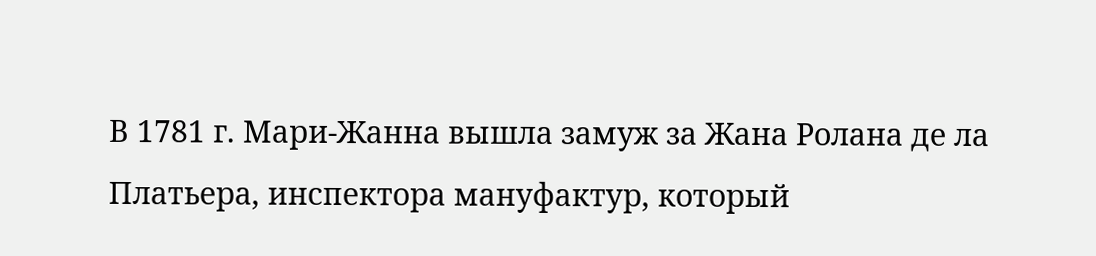В 1781 г. Мари-Жанна вышла замуж за Жана Ролана де ла Платьера, инспектора мануфактур, который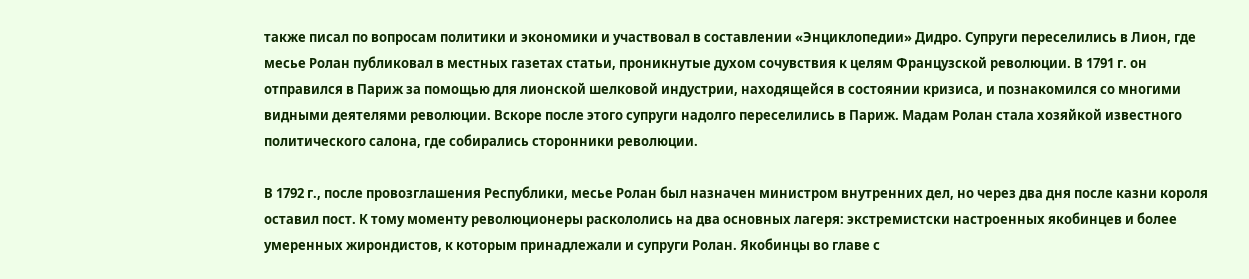также писал по вопросам политики и экономики и участвовал в составлении «Энциклопедии» Дидро. Супруги переселились в Лион, где месье Ролан публиковал в местных газетах статьи, проникнутые духом сочувствия к целям Французской революции. В 1791 г. он отправился в Париж за помощью для лионской шелковой индустрии, находящейся в состоянии кризиса, и познакомился со многими видными деятелями революции. Вскоре после этого супруги надолго переселились в Париж. Мадам Ролан стала хозяйкой известного политического салона, где собирались сторонники революции.

В 1792 г., после провозглашения Республики, месье Ролан был назначен министром внутренних дел, но через два дня после казни короля оставил пост. К тому моменту революционеры раскололись на два основных лагеря: экстремистски настроенных якобинцев и более умеренных жирондистов, к которым принадлежали и супруги Ролан. Якобинцы во главе с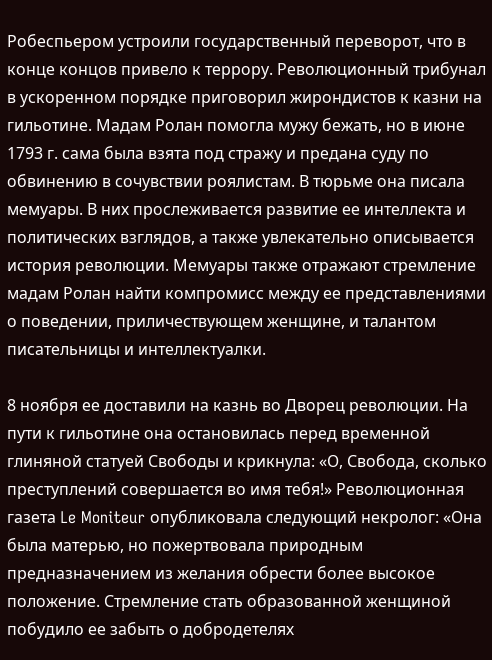Робеспьером устроили государственный переворот, что в конце концов привело к террору. Революционный трибунал в ускоренном порядке приговорил жирондистов к казни на гильотине. Мадам Ролан помогла мужу бежать, но в июне 1793 г. сама была взята под стражу и предана суду по обвинению в сочувствии роялистам. В тюрьме она писала мемуары. В них прослеживается развитие ее интеллекта и политических взглядов, а также увлекательно описывается история революции. Мемуары также отражают стремление мадам Ролан найти компромисс между ее представлениями о поведении, приличествующем женщине, и талантом писательницы и интеллектуалки.

8 ноября ее доставили на казнь во Дворец революции. На пути к гильотине она остановилась перед временной глиняной статуей Свободы и крикнула: «О, Свобода, сколько преступлений совершается во имя тебя!» Революционная газета Le Moniteur опубликовала следующий некролог: «Она была матерью, но пожертвовала природным предназначением из желания обрести более высокое положение. Стремление стать образованной женщиной побудило ее забыть о добродетелях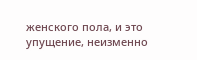женского пола, и это упущение, неизменно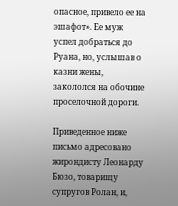опасное, привело ее на эшафот». Ее муж успел добраться до Руана, но, услышав о казни жены, закололся на обочине проселочной дороги.

Приведенное ниже письмо адресовано жирондисту Леонарду Бюзо, товарищу супругов Ролан, и,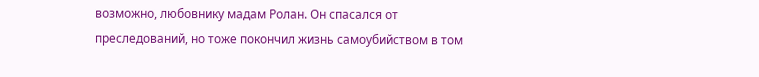возможно, любовнику мадам Ролан. Он спасался от преследований, но тоже покончил жизнь самоубийством в том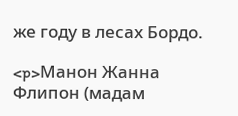же году в лесах Бордо.

<p>Манон Жанна Флипон (мадам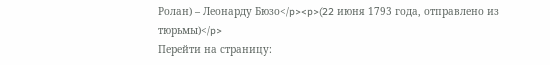Ролан) – Леонарду Бюзо</p><p>(22 июня 1793 года, отправлено из тюрьмы)</p>
Перейти на страницу: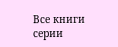Все книги серии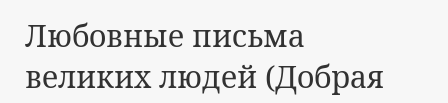Любовные письма великих людей (Добрая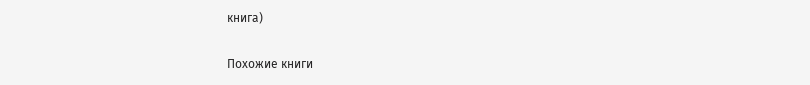книга)

Похожие книги